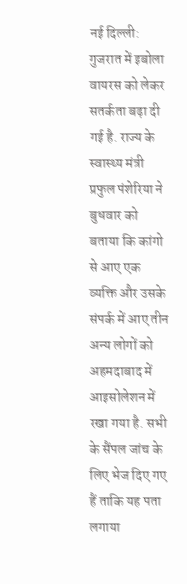नई दिल्ली: गुजरात में इबोला वायरस को लेकर सतर्कता बढ़ा दी गई है. राज्य के स्वास्थ्य मंत्री प्रफुल पंशेरिया ने बुधवार को बताया कि कांगो से आए एक व्यक्ति और उसके संपर्क में आए तीन अन्य लोगों को अहमदाबाद में आइसोलेशन में रखा गया है. सभी के सैंपल जांच के लिए भेज दिए गए हैं ताकि यह पता लगाया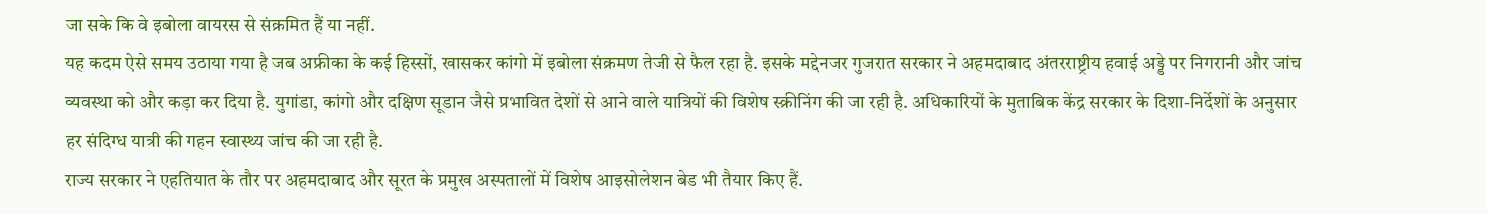जा सके कि वे इबोला वायरस से संक्रमित हैं या नहीं.
यह कदम ऐसे समय उठाया गया है जब अफ्रीका के कई हिस्सों, खासकर कांगो में इबोला संक्रमण तेजी से फैल रहा है. इसके मद्देनजर गुजरात सरकार ने अहमदाबाद अंतरराष्ट्रीय हवाई अड्डे पर निगरानी और जांच व्यवस्था को और कड़ा कर दिया है. युगांडा, कांगो और दक्षिण सूडान जैसे प्रभावित देशों से आने वाले यात्रियों की विशेष स्क्रीनिंग की जा रही है. अधिकारियों के मुताबिक केंद्र सरकार के दिशा-निर्देशों के अनुसार हर संदिग्ध यात्री की गहन स्वास्थ्य जांच की जा रही है.
राज्य सरकार ने एहतियात के तौर पर अहमदाबाद और सूरत के प्रमुख अस्पतालों में विशेष आइसोलेशन बेड भी तैयार किए हैं.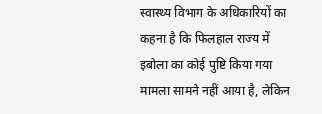स्वास्थ्य विभाग के अधिकारियों का कहना है कि फिलहाल राज्य में इबोला का कोई पुष्टि किया गया मामला सामने नहीं आया है, लेकिन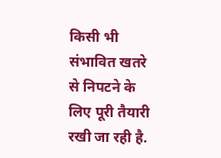किसी भी संभावित खतरे से निपटने के लिए पूरी तैयारी रखी जा रही है.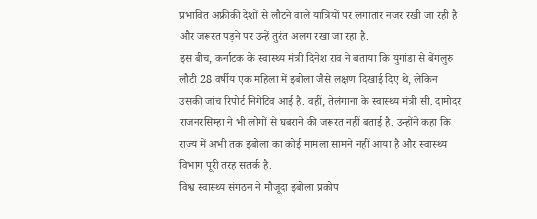प्रभावित अफ्रीकी देशों से लौटने वाले यात्रियों पर लगातार नजर रखी जा रही है और जरूरत पड़ने पर उन्हें तुरंत अलग रखा जा रहा है.
इस बीच, कर्नाटक के स्वास्थ्य मंत्री दिनेश राव ने बताया कि युगांडा से बेंगलुरु लौटी 28 वर्षीय एक महिला में इबोला जैसे लक्षण दिखाई दिए थे, लेकिन उसकी जांच रिपोर्ट निगेटिव आई है. वहीं, तेलंगाना के स्वास्थ्य मंत्री सी. दामोदर राजनरसिम्हा ने भी लोगों से घबराने की जरूरत नहीं बताई है. उन्होंने कहा कि राज्य में अभी तक इबोला का कोई मामला सामने नहीं आया है और स्वास्थ्य विभाग पूरी तरह सतर्क है.
विश्व स्वास्थ्य संगठन ने मौजूदा इबोला प्रकोप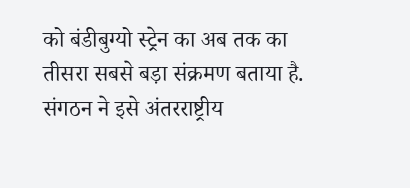को बंडीबुग्यो स्ट्रेन का अब तक का तीसरा सबसे बड़ा संक्रमण बताया है. संगठन ने इसे अंतरराष्ट्रीय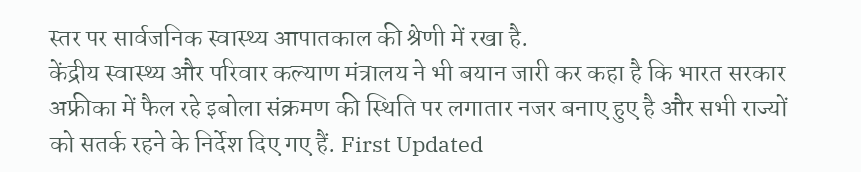स्तर पर सार्वजनिक स्वास्थ्य आपातकाल की श्रेणी में रखा है.
केंद्रीय स्वास्थ्य और परिवार कल्याण मंत्रालय ने भी बयान जारी कर कहा है कि भारत सरकार अफ्रीका में फैल रहे इबोला संक्रमण की स्थिति पर लगातार नजर बनाए हुए है और सभी राज्यों को सतर्क रहने के निर्देश दिए गए हैं. First Updated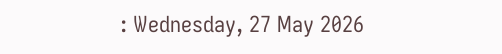: Wednesday, 27 May 2026